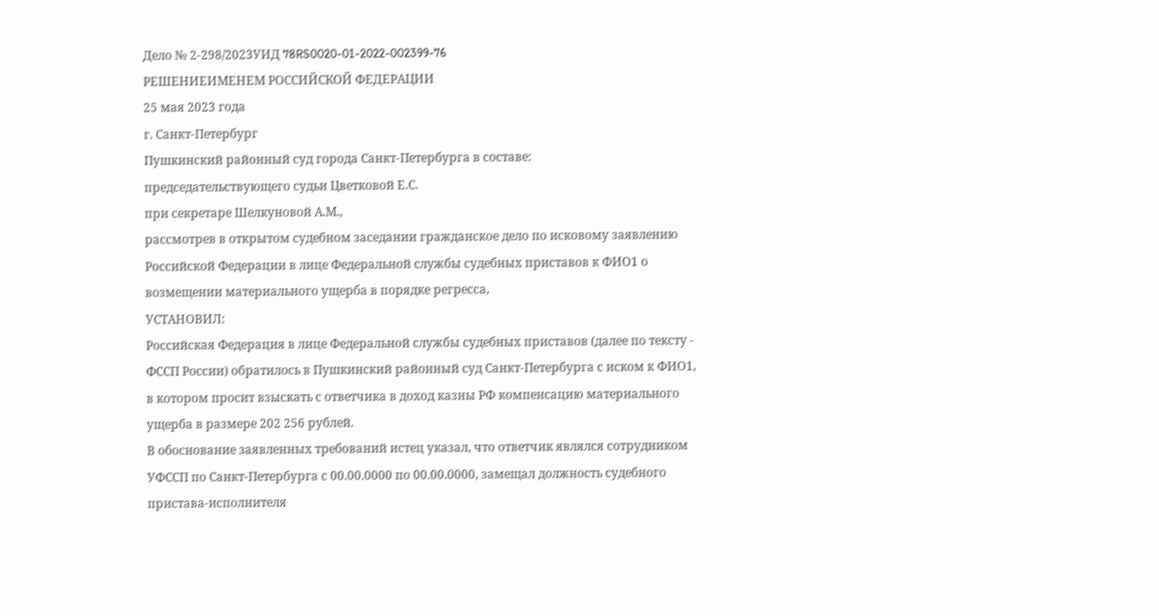Дело № 2-298/2023УИД 78RS0020-01-2022-002399-76
РЕШЕНИЕИМЕНЕМ РОССИЙСКОЙ ФЕДЕРАЦИИ
25 мая 2023 года
г. Санкт-Петербург
Пушкинский районный суд города Санкт-Петербурга в составе:
председательствующего судьи Цветковой Е.С.
при секретаре Шелкуновой А.М.,
рассмотрев в открытом судебном заседании гражданское дело по исковому заявлению Российской Федерации в лице Федеральной службы судебных приставов к ФИО1 о возмещении материального ущерба в порядке регресса,
УСТАНОВИЛ:
Российская Федерация в лице Федеральной службы судебных приставов (далее по тексту - ФССП России) обратилось в Пушкинский районный суд Санкт-Петербурга с иском к ФИО1, в котором просит взыскать с ответчика в доход казны РФ компенсацию материального ущерба в размере 202 256 рублей.
В обоснование заявленных требований истец указал, что ответчик являлся сотрудником УФССП по Санкт-Петербурга с 00.00.0000 по 00.00.0000, замещал должность судебного пристава-исполнителя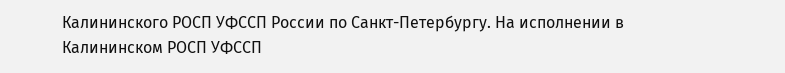Калининского РОСП УФССП России по Санкт-Петербургу. На исполнении в Калининском РОСП УФССП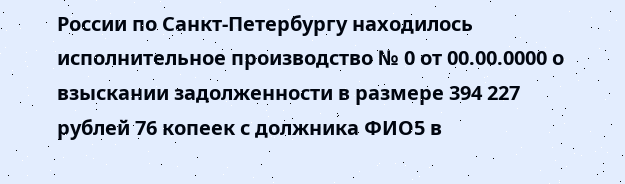России по Санкт-Петербургу находилось исполнительное производство № 0 от 00.00.0000 о взыскании задолженности в размере 394 227 рублей 76 копеек с должника ФИО5 в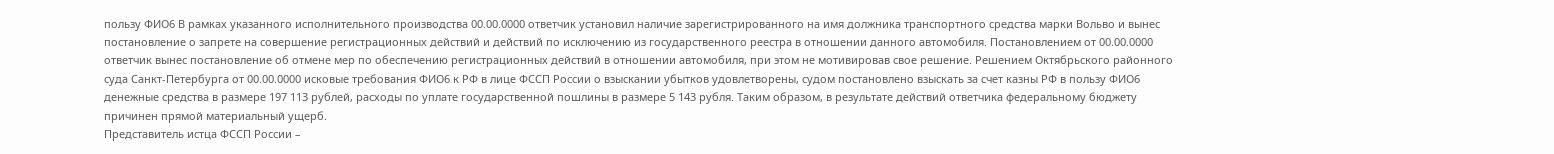пользу ФИО6 В рамках указанного исполнительного производства 00.00.0000 ответчик установил наличие зарегистрированного на имя должника транспортного средства марки Вольво и вынес постановление о запрете на совершение регистрационных действий и действий по исключению из государственного реестра в отношении данного автомобиля. Постановлением от 00.00.0000 ответчик вынес постановление об отмене мер по обеспечению регистрационных действий в отношении автомобиля, при этом не мотивировав свое решение. Решением Октябрьского районного суда Санкт-Петербурга от 00.00.0000 исковые требования ФИО6 к РФ в лице ФССП России о взыскании убытков удовлетворены, судом постановлено взыскать за счет казны РФ в пользу ФИО6 денежные средства в размере 197 113 рублей, расходы по уплате государственной пошлины в размере 5 143 рубля. Таким образом, в результате действий ответчика федеральному бюджету причинен прямой материальный ущерб.
Представитель истца ФССП России –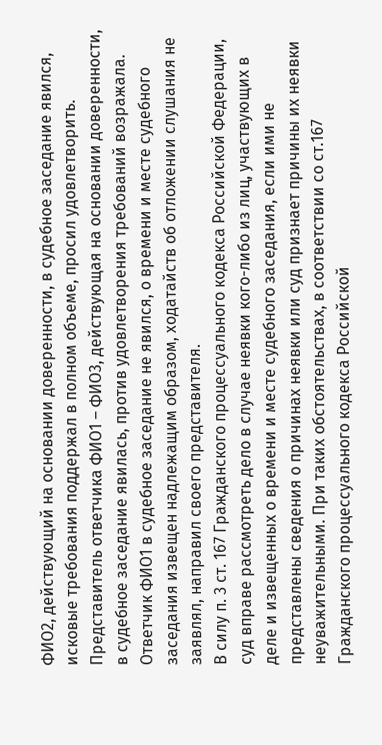ФИО2, действующий на основании доверенности, в судебное заседание явился, исковые требования поддержал в полном объеме, просил удовлетворить.
Представитель ответчика ФИО1 – ФИО3, действующая на основании доверенности, в судебное заседание явилась, против удовлетворения требований возражала.
Ответчик ФИО1 в судебное заседание не явился, о времени и месте судебного заседания извещен надлежащим образом, ходатайств об отложении слушания не заявлял, направил своего представителя.
В силу п. 3 ст. 167 Гражданского процессуального кодекса Российской Федерации, суд вправе рассмотреть дело в случае неявки кого-либо из лиц, участвующих в деле и извещенных о времени и месте судебного заседания, если ими не представлены сведения о причинах неявки или суд признает причины их неявки неуважительными. При таких обстоятельствах, в соответствии со ст.167 Гражданского процессуального кодекса Российской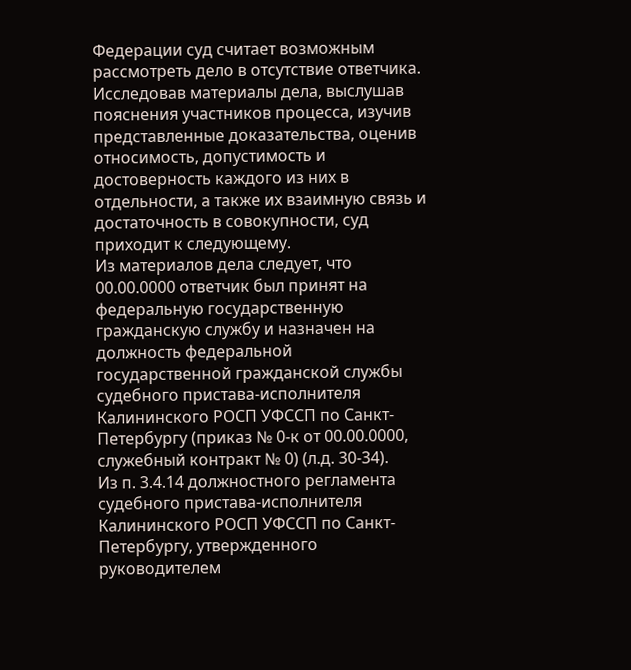Федерации суд считает возможным рассмотреть дело в отсутствие ответчика.
Исследовав материалы дела, выслушав пояснения участников процесса, изучив представленные доказательства, оценив относимость, допустимость и достоверность каждого из них в отдельности, а также их взаимную связь и достаточность в совокупности, суд приходит к следующему.
Из материалов дела следует, что 00.00.0000 ответчик был принят на федеральную государственную гражданскую службу и назначен на должность федеральной государственной гражданской службы судебного пристава-исполнителя Калининского РОСП УФССП по Санкт-Петербургу (приказ № 0-к от 00.00.0000, служебный контракт № 0) (л.д. 30-34).
Из п. 3.4.14 должностного регламента судебного пристава-исполнителя Калининского РОСП УФССП по Санкт-Петербургу, утвержденного руководителем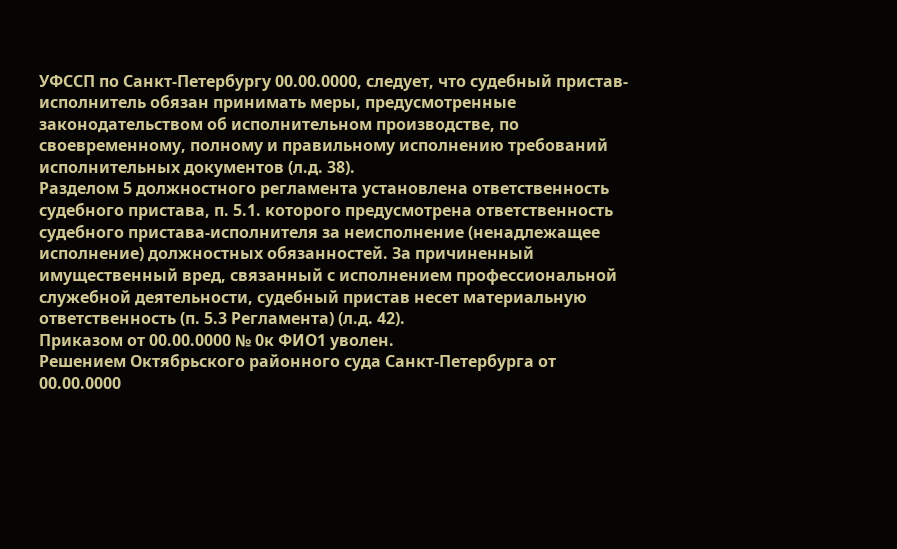УФССП по Санкт-Петербургу 00.00.0000, следует, что судебный пристав-исполнитель обязан принимать меры, предусмотренные законодательством об исполнительном производстве, по своевременному, полному и правильному исполнению требований исполнительных документов (л.д. 38).
Разделом 5 должностного регламента установлена ответственность судебного пристава, п. 5.1. которого предусмотрена ответственность судебного пристава-исполнителя за неисполнение (ненадлежащее исполнение) должностных обязанностей. За причиненный имущественный вред, связанный с исполнением профессиональной служебной деятельности, судебный пристав несет материальную ответственность (п. 5.3 Регламента) (л.д. 42).
Приказом от 00.00.0000 № 0к ФИО1 уволен.
Решением Октябрьского районного суда Санкт-Петербурга от 00.00.0000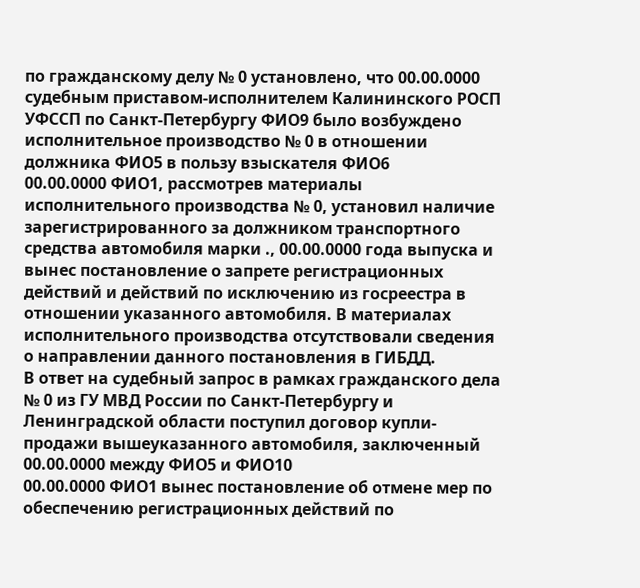по гражданскому делу № 0 установлено, что 00.00.0000 судебным приставом-исполнителем Калининского РОСП УФССП по Санкт-Петербургу ФИО9 было возбуждено исполнительное производство № 0 в отношении должника ФИО5 в пользу взыскателя ФИО6
00.00.0000 ФИО1, рассмотрев материалы исполнительного производства № 0, установил наличие зарегистрированного за должником транспортного средства автомобиля марки ., 00.00.0000 года выпуска и вынес постановление о запрете регистрационных действий и действий по исключению из госреестра в отношении указанного автомобиля. В материалах исполнительного производства отсутствовали сведения о направлении данного постановления в ГИБДД.
В ответ на судебный запрос в рамках гражданского дела № 0 из ГУ МВД России по Санкт-Петербургу и Ленинградской области поступил договор купли-продажи вышеуказанного автомобиля, заключенный 00.00.0000 между ФИО5 и ФИО10
00.00.0000 ФИО1 вынес постановление об отмене мер по обеспечению регистрационных действий по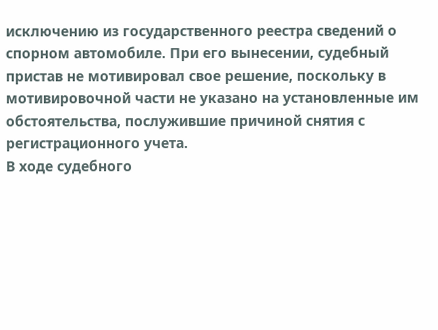исключению из государственного реестра сведений о спорном автомобиле. При его вынесении, судебный пристав не мотивировал свое решение, поскольку в мотивировочной части не указано на установленные им обстоятельства, послужившие причиной снятия с регистрационного учета.
В ходе судебного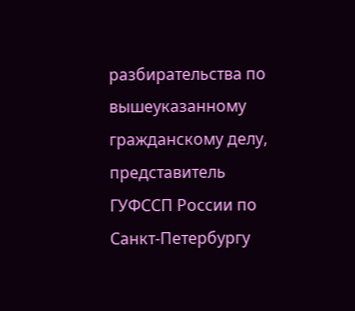разбирательства по вышеуказанному гражданскому делу, представитель ГУФССП России по Санкт-Петербургу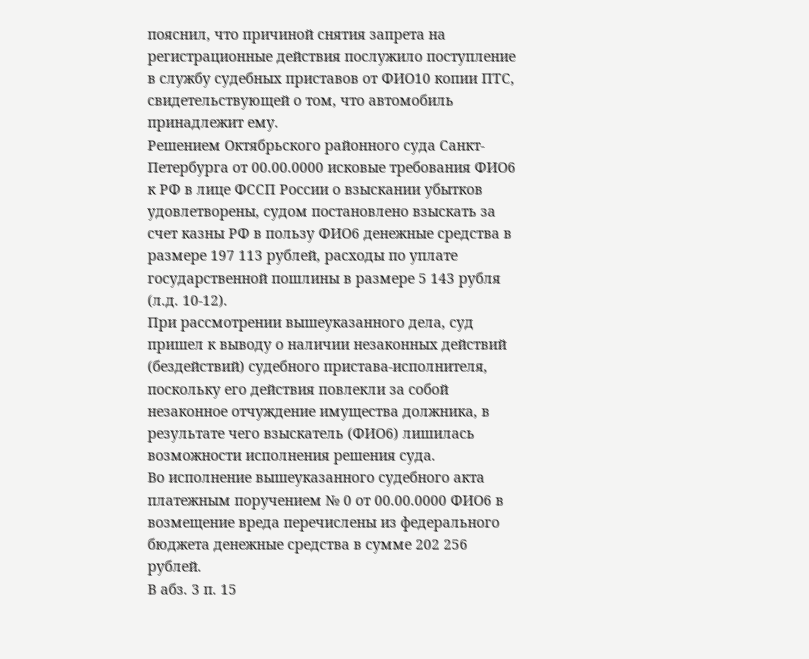пояснил, что причиной снятия запрета на регистрационные действия послужило поступление в службу судебных приставов от ФИО10 копии ПТС, свидетельствующей о том, что автомобиль принадлежит ему.
Решением Октябрьского районного суда Санкт-Петербурга от 00.00.0000 исковые требования ФИО6 к РФ в лице ФССП России о взыскании убытков удовлетворены, судом постановлено взыскать за счет казны РФ в пользу ФИО6 денежные средства в размере 197 113 рублей, расходы по уплате государственной пошлины в размере 5 143 рубля (л.д. 10-12).
При рассмотрении вышеуказанного дела, суд пришел к выводу о наличии незаконных действий (бездействий) судебного пристава-исполнителя, поскольку его действия повлекли за собой незаконное отчуждение имущества должника, в результате чего взыскатель (ФИО6) лишилась возможности исполнения решения суда.
Во исполнение вышеуказанного судебного акта платежным поручением № 0 от 00.00.0000 ФИО6 в возмещение вреда перечислены из федерального бюджета денежные средства в сумме 202 256 рублей.
В абз. 3 п. 15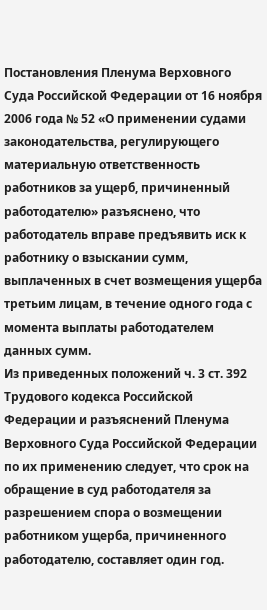Постановления Пленума Верховного Суда Российской Федерации от 16 ноября 2006 года № 52 «О применении судами законодательства, регулирующего материальную ответственность работников за ущерб, причиненный работодателю» разъяснено, что работодатель вправе предъявить иск к работнику о взыскании сумм, выплаченных в счет возмещения ущерба третьим лицам, в течение одного года с момента выплаты работодателем данных сумм.
Из приведенных положений ч. 3 ст. 392 Трудового кодекса Российской Федерации и разъяснений Пленума Верховного Суда Российской Федерации по их применению следует, что срок на обращение в суд работодателя за разрешением спора о возмещении работником ущерба, причиненного работодателю, составляет один год.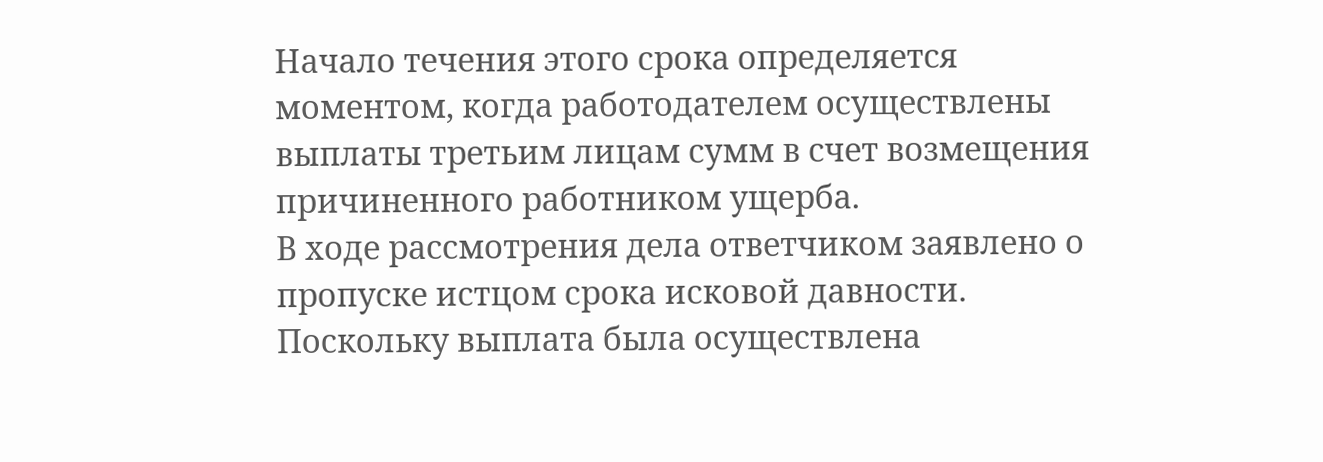Начало течения этого срока определяется моментом, когда работодателем осуществлены выплаты третьим лицам сумм в счет возмещения причиненного работником ущерба.
В ходе рассмотрения дела ответчиком заявлено о пропуске истцом срока исковой давности.
Поскольку выплата была осуществлена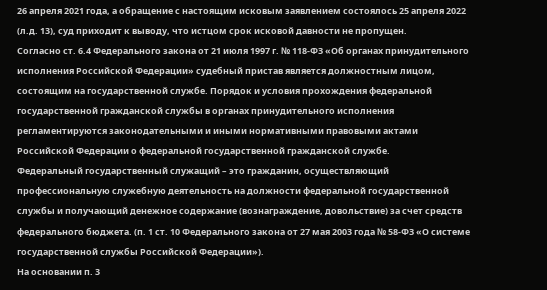26 апреля 2021 года, а обращение с настоящим исковым заявлением состоялось 25 апреля 2022 (л.д. 13), суд приходит к выводу, что истцом срок исковой давности не пропущен.
Согласно ст. 6.4 Федерального закона от 21 июля 1997 г. № 118-ФЗ «Об органах принудительного исполнения Российской Федерации» судебный пристав является должностным лицом, состоящим на государственной службе. Порядок и условия прохождения федеральной государственной гражданской службы в органах принудительного исполнения регламентируются законодательными и иными нормативными правовыми актами Российской Федерации о федеральной государственной гражданской службе.
Федеральный государственный служащий – это гражданин, осуществляющий профессиональную служебную деятельность на должности федеральной государственной службы и получающий денежное содержание (вознаграждение, довольствие) за счет средств федерального бюджета. (п. 1 ст. 10 Федерального закона от 27 мая 2003 года № 58-ФЗ «О системе государственной службы Российской Федерации»).
На основании п. 3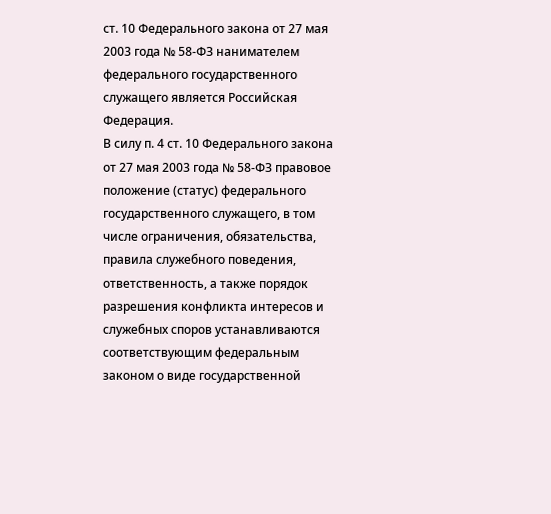ст. 10 Федерального закона от 27 мая 2003 года № 58-ФЗ нанимателем федерального государственного служащего является Российская Федерация.
В силу п. 4 ст. 10 Федерального закона от 27 мая 2003 года № 58-ФЗ правовое положение (статус) федерального государственного служащего, в том числе ограничения, обязательства, правила служебного поведения, ответственность, а также порядок разрешения конфликта интересов и служебных споров устанавливаются соответствующим федеральным законом о виде государственной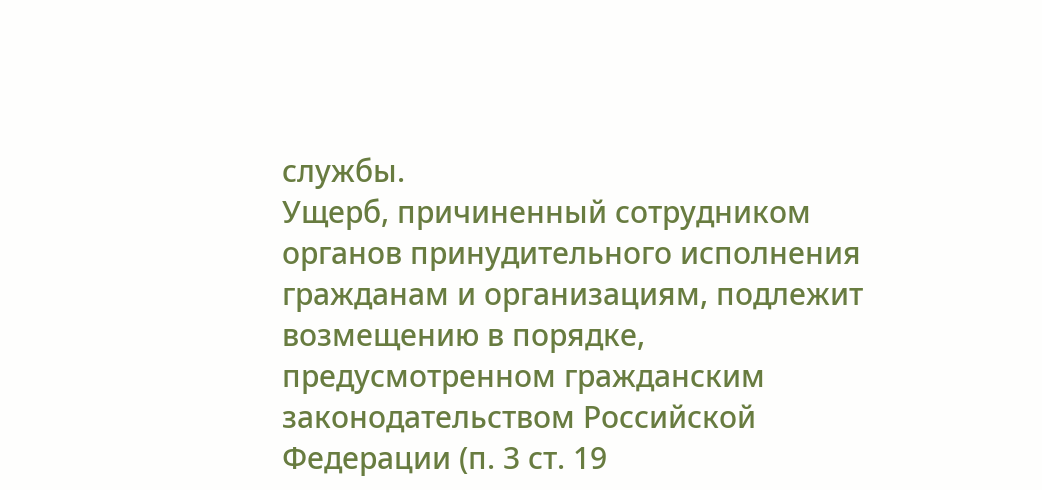службы.
Ущерб, причиненный сотрудником органов принудительного исполнения гражданам и организациям, подлежит возмещению в порядке, предусмотренном гражданским законодательством Российской Федерации (п. 3 ст. 19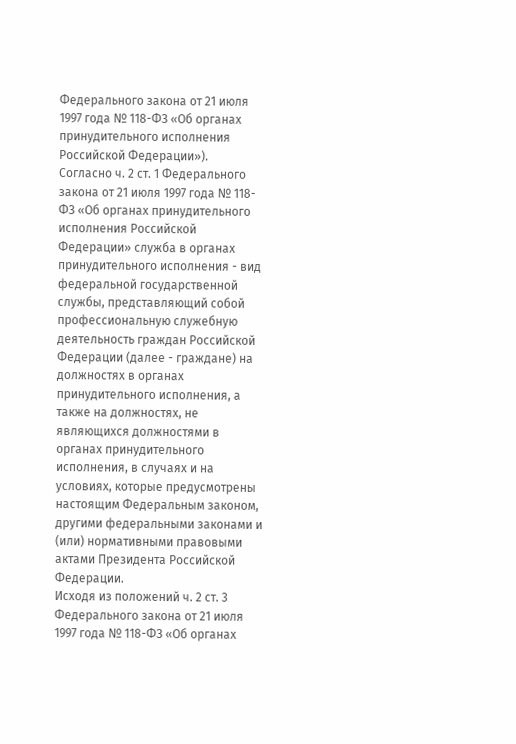Федерального закона от 21 июля 1997 года № 118-ФЗ «Об органах принудительного исполнения Российской Федерации»).
Согласно ч. 2 ст. 1 Федерального закона от 21 июля 1997 года № 118-ФЗ «Об органах принудительного исполнения Российской Федерации» служба в органах принудительного исполнения - вид федеральной государственной службы, представляющий собой профессиональную служебную деятельность граждан Российской Федерации (далее - граждане) на должностях в органах принудительного исполнения, а также на должностях, не являющихся должностями в органах принудительного исполнения, в случаях и на условиях, которые предусмотрены настоящим Федеральным законом, другими федеральными законами и (или) нормативными правовыми актами Президента Российской Федерации.
Исходя из положений ч. 2 ст. 3 Федерального закона от 21 июля 1997 года № 118-ФЗ «Об органах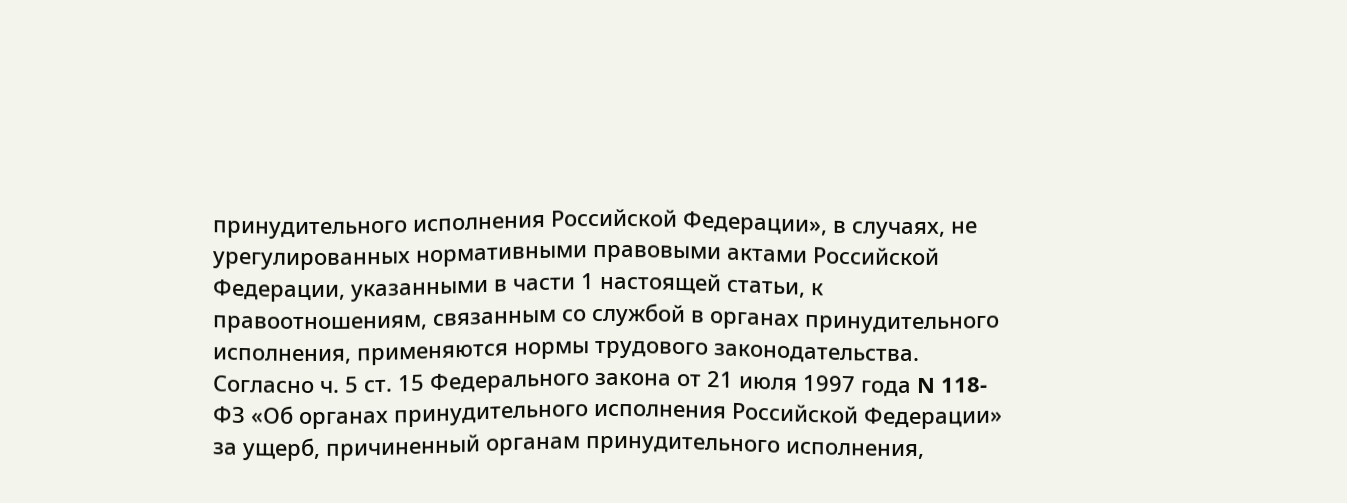принудительного исполнения Российской Федерации», в случаях, не урегулированных нормативными правовыми актами Российской Федерации, указанными в части 1 настоящей статьи, к правоотношениям, связанным со службой в органах принудительного исполнения, применяются нормы трудового законодательства.
Согласно ч. 5 ст. 15 Федерального закона от 21 июля 1997 года N 118-ФЗ «Об органах принудительного исполнения Российской Федерации» за ущерб, причиненный органам принудительного исполнения,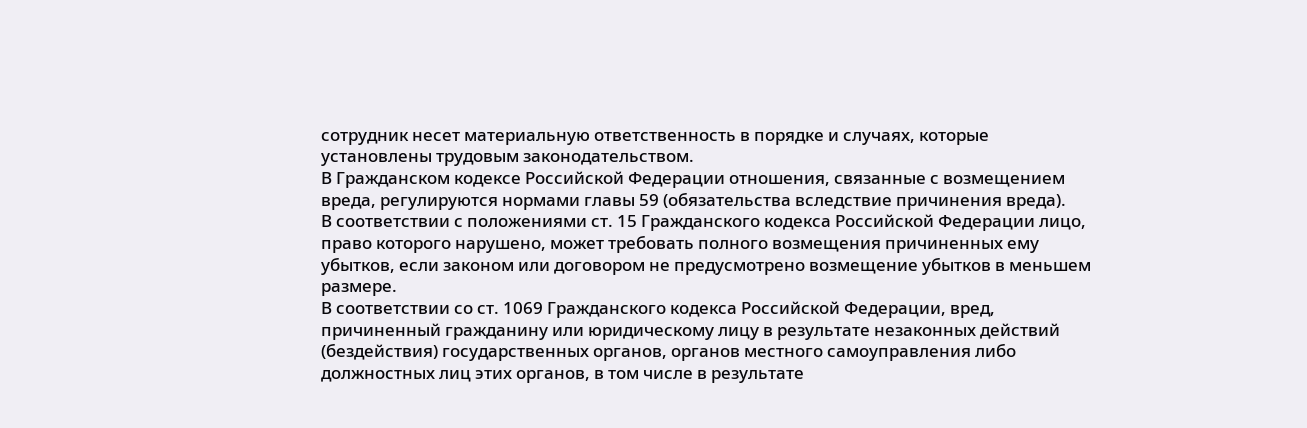сотрудник несет материальную ответственность в порядке и случаях, которые установлены трудовым законодательством.
В Гражданском кодексе Российской Федерации отношения, связанные с возмещением вреда, регулируются нормами главы 59 (обязательства вследствие причинения вреда).
В соответствии с положениями ст. 15 Гражданского кодекса Российской Федерации лицо, право которого нарушено, может требовать полного возмещения причиненных ему убытков, если законом или договором не предусмотрено возмещение убытков в меньшем размере.
В соответствии со ст. 1069 Гражданского кодекса Российской Федерации, вред, причиненный гражданину или юридическому лицу в результате незаконных действий (бездействия) государственных органов, органов местного самоуправления либо должностных лиц этих органов, в том числе в результате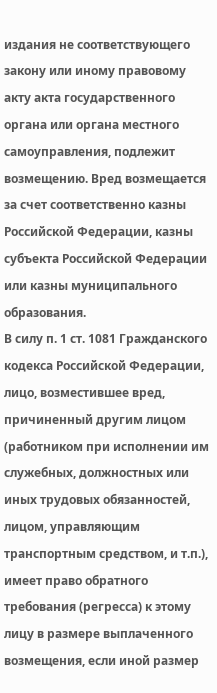издания не соответствующего закону или иному правовому акту акта государственного органа или органа местного самоуправления, подлежит возмещению. Вред возмещается за счет соответственно казны Российской Федерации, казны субъекта Российской Федерации или казны муниципального образования.
В силу п. 1 ст. 1081 Гражданского кодекса Российской Федерации, лицо, возместившее вред, причиненный другим лицом (работником при исполнении им служебных, должностных или иных трудовых обязанностей, лицом, управляющим транспортным средством, и т.п.), имеет право обратного требования (регресса) к этому лицу в размере выплаченного возмещения, если иной размер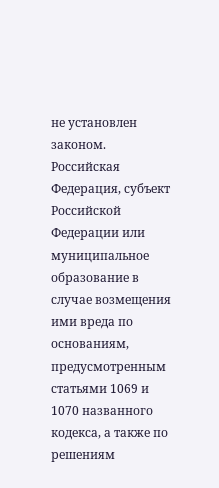не установлен законом.
Российская Федерация, субъект Российской Федерации или муниципальное образование в случае возмещения ими вреда по основаниям, предусмотренным статьями 1069 и 1070 названного кодекса, а также по решениям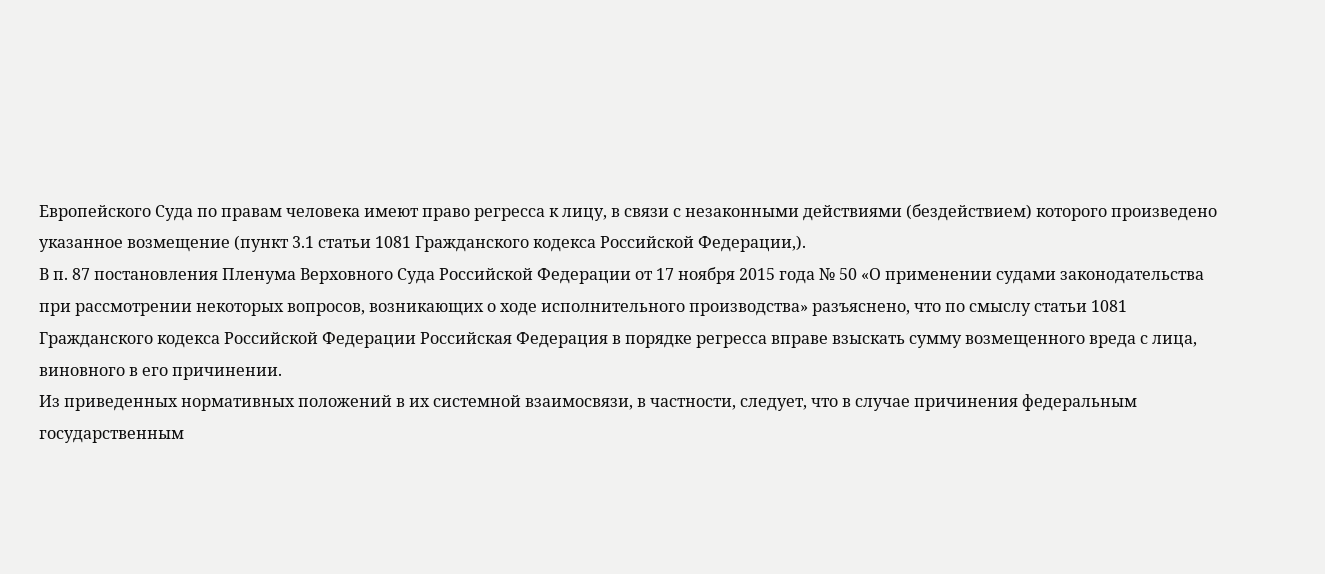Европейского Суда по правам человека имеют право регресса к лицу, в связи с незаконными действиями (бездействием) которого произведено указанное возмещение (пункт 3.1 статьи 1081 Гражданского кодекса Российской Федерации,).
В п. 87 постановления Пленума Верховного Суда Российской Федерации от 17 ноября 2015 года № 50 «О применении судами законодательства при рассмотрении некоторых вопросов, возникающих о ходе исполнительного производства» разъяснено, что по смыслу статьи 1081 Гражданского кодекса Российской Федерации Российская Федерация в порядке регресса вправе взыскать сумму возмещенного вреда с лица, виновного в его причинении.
Из приведенных нормативных положений в их системной взаимосвязи, в частности, следует, что в случае причинения федеральным государственным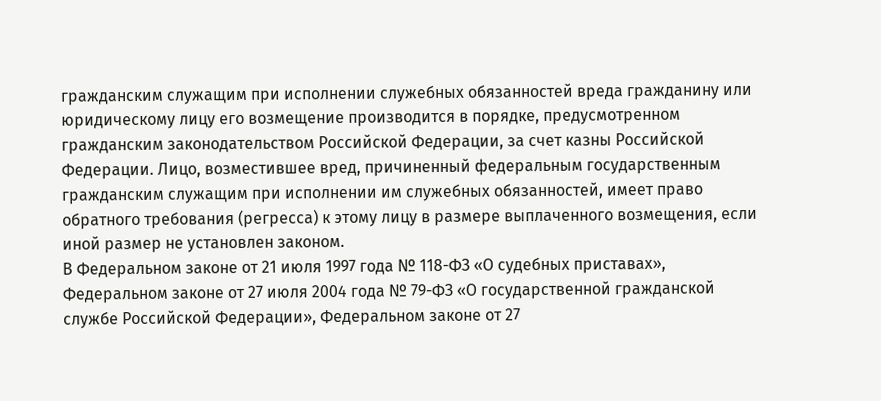гражданским служащим при исполнении служебных обязанностей вреда гражданину или юридическому лицу его возмещение производится в порядке, предусмотренном гражданским законодательством Российской Федерации, за счет казны Российской Федерации. Лицо, возместившее вред, причиненный федеральным государственным гражданским служащим при исполнении им служебных обязанностей, имеет право обратного требования (регресса) к этому лицу в размере выплаченного возмещения, если иной размер не установлен законом.
В Федеральном законе от 21 июля 1997 года № 118-ФЗ «О судебных приставах», Федеральном законе от 27 июля 2004 года № 79-ФЗ «О государственной гражданской службе Российской Федерации», Федеральном законе от 27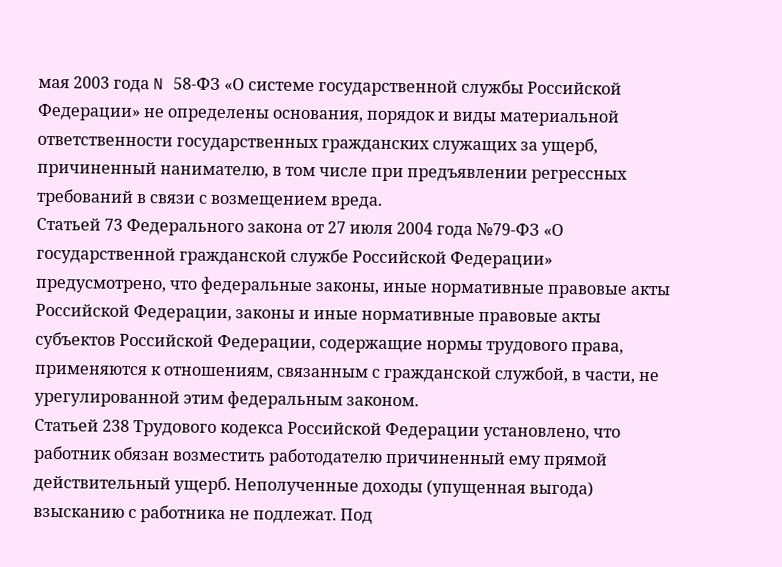мая 2003 года N 58-ФЗ «О системе государственной службы Российской Федерации» не определены основания, порядок и виды материальной ответственности государственных гражданских служащих за ущерб, причиненный нанимателю, в том числе при предъявлении регрессных требований в связи с возмещением вреда.
Статьей 73 Федерального закона от 27 июля 2004 года №79-ФЗ «О государственной гражданской службе Российской Федерации» предусмотрено, что федеральные законы, иные нормативные правовые акты Российской Федерации, законы и иные нормативные правовые акты субъектов Российской Федерации, содержащие нормы трудового права, применяются к отношениям, связанным с гражданской службой, в части, не урегулированной этим федеральным законом.
Статьей 238 Трудового кодекса Российской Федерации установлено, что работник обязан возместить работодателю причиненный ему прямой действительный ущерб. Неполученные доходы (упущенная выгода) взысканию с работника не подлежат. Под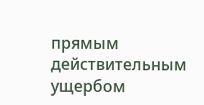прямым действительным ущербом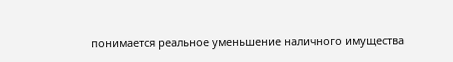понимается реальное уменьшение наличного имущества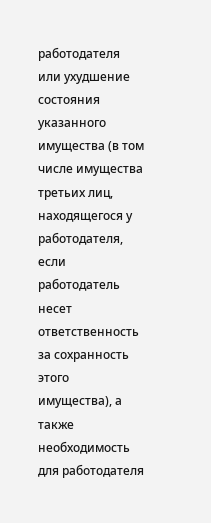работодателя или ухудшение состояния указанного имущества (в том числе имущества третьих лиц, находящегося у работодателя, если работодатель несет ответственность за сохранность этого имущества), а также необходимость для работодателя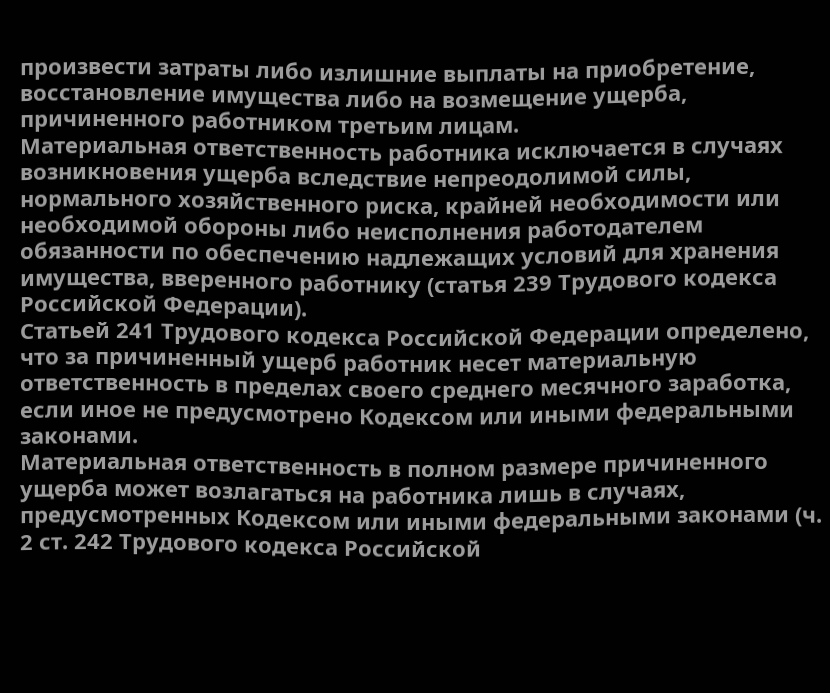произвести затраты либо излишние выплаты на приобретение, восстановление имущества либо на возмещение ущерба, причиненного работником третьим лицам.
Материальная ответственность работника исключается в случаях возникновения ущерба вследствие непреодолимой силы, нормального хозяйственного риска, крайней необходимости или необходимой обороны либо неисполнения работодателем обязанности по обеспечению надлежащих условий для хранения имущества, вверенного работнику (статья 239 Трудового кодекса Российской Федерации).
Статьей 241 Трудового кодекса Российской Федерации определено, что за причиненный ущерб работник несет материальную ответственность в пределах своего среднего месячного заработка, если иное не предусмотрено Кодексом или иными федеральными законами.
Материальная ответственность в полном размере причиненного ущерба может возлагаться на работника лишь в случаях, предусмотренных Кодексом или иными федеральными законами (ч. 2 ст. 242 Трудового кодекса Российской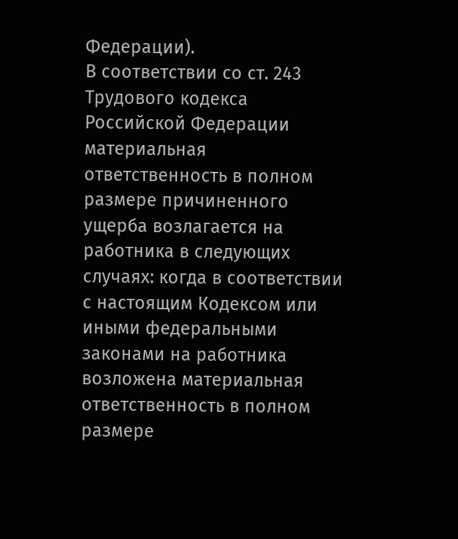Федерации).
В соответствии со ст. 243 Трудового кодекса Российской Федерации материальная ответственность в полном размере причиненного ущерба возлагается на работника в следующих случаях: когда в соответствии с настоящим Кодексом или иными федеральными законами на работника возложена материальная ответственность в полном размере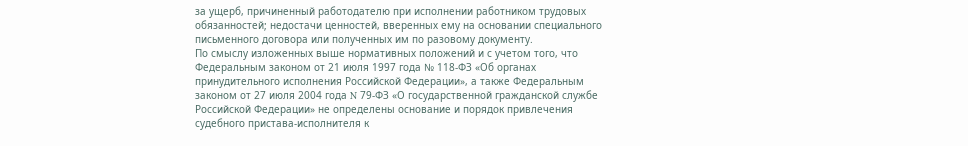за ущерб, причиненный работодателю при исполнении работником трудовых обязанностей; недостачи ценностей, вверенных ему на основании специального письменного договора или полученных им по разовому документу.
По смыслу изложенных выше нормативных положений и с учетом того, что Федеральным законом от 21 июля 1997 года № 118-ФЗ «Об органах принудительного исполнения Российской Федерации», а также Федеральным законом от 27 июля 2004 года N 79-ФЗ «О государственной гражданской службе Российской Федерации» не определены основание и порядок привлечения судебного пристава-исполнителя к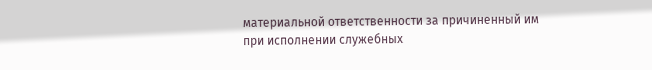материальной ответственности за причиненный им при исполнении служебных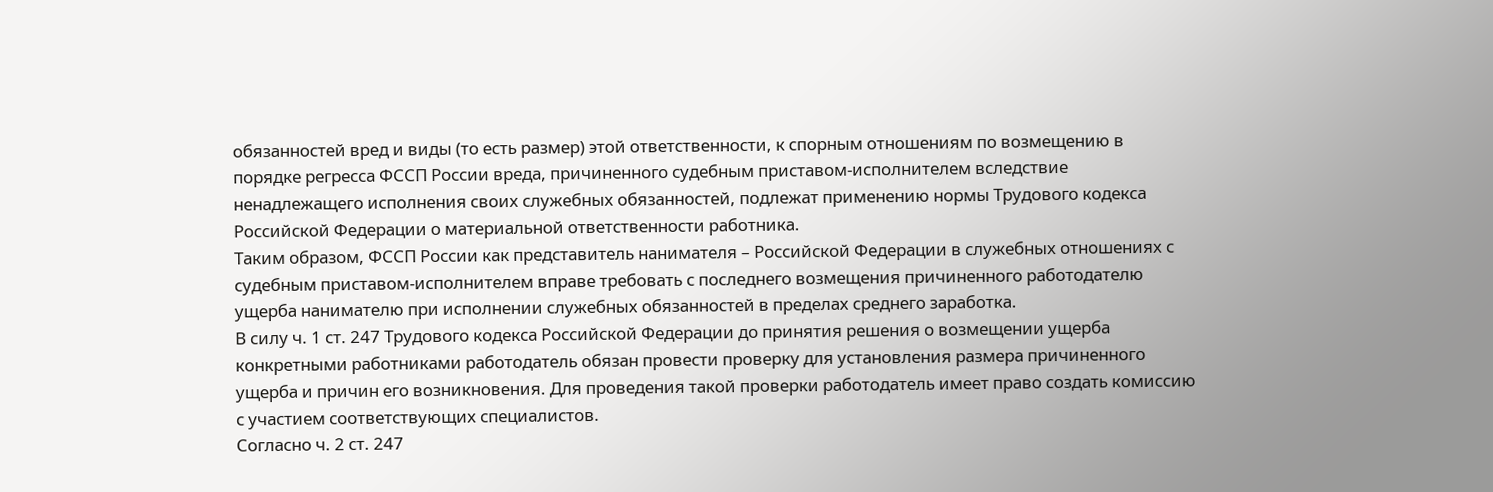обязанностей вред и виды (то есть размер) этой ответственности, к спорным отношениям по возмещению в порядке регресса ФССП России вреда, причиненного судебным приставом-исполнителем вследствие ненадлежащего исполнения своих служебных обязанностей, подлежат применению нормы Трудового кодекса Российской Федерации о материальной ответственности работника.
Таким образом, ФССП России как представитель нанимателя – Российской Федерации в служебных отношениях с судебным приставом-исполнителем вправе требовать с последнего возмещения причиненного работодателю ущерба нанимателю при исполнении служебных обязанностей в пределах среднего заработка.
В силу ч. 1 ст. 247 Трудового кодекса Российской Федерации до принятия решения о возмещении ущерба конкретными работниками работодатель обязан провести проверку для установления размера причиненного ущерба и причин его возникновения. Для проведения такой проверки работодатель имеет право создать комиссию с участием соответствующих специалистов.
Согласно ч. 2 ст. 247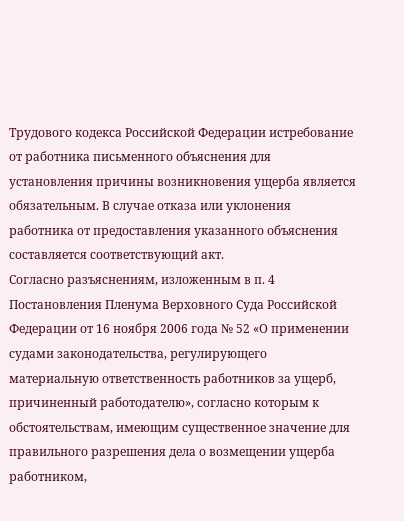Трудового кодекса Российской Федерации истребование от работника письменного объяснения для установления причины возникновения ущерба является обязательным. В случае отказа или уклонения работника от предоставления указанного объяснения составляется соответствующий акт.
Согласно разъяснениям, изложенным в п. 4 Постановления Пленума Верховного Суда Российской Федерации от 16 ноября 2006 года № 52 «О применении судами законодательства, регулирующего материальную ответственность работников за ущерб, причиненный работодателю», согласно которым к обстоятельствам, имеющим существенное значение для правильного разрешения дела о возмещении ущерба работником,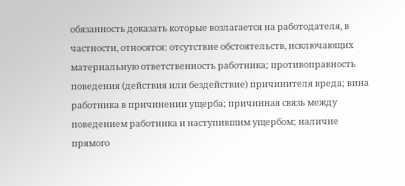обязанность доказать которые возлагается на работодателя, в частности, относятся: отсутствие обстоятельств, исключающих материальную ответственность работника; противоправность поведения (действия или бездействие) причинителя вреда; вина работника в причинении ущерба; причинная связь между поведением работника и наступившим ущербом; наличие прямого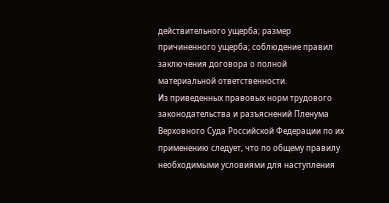действительного ущерба; размер причиненного ущерба; соблюдение правил заключения договора о полной материальной ответственности.
Из приведенных правовых норм трудового законодательства и разъяснений Пленума Верховного Суда Российской Федерации по их применению следует, что по общему правилу необходимыми условиями для наступления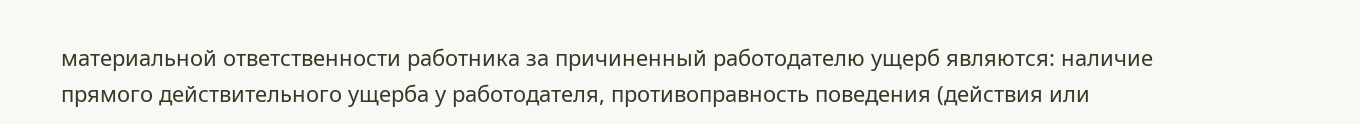материальной ответственности работника за причиненный работодателю ущерб являются: наличие прямого действительного ущерба у работодателя, противоправность поведения (действия или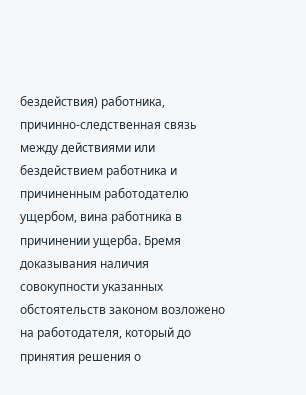бездействия) работника, причинно-следственная связь между действиями или бездействием работника и причиненным работодателю ущербом, вина работника в причинении ущерба. Бремя доказывания наличия совокупности указанных обстоятельств законом возложено на работодателя, который до принятия решения о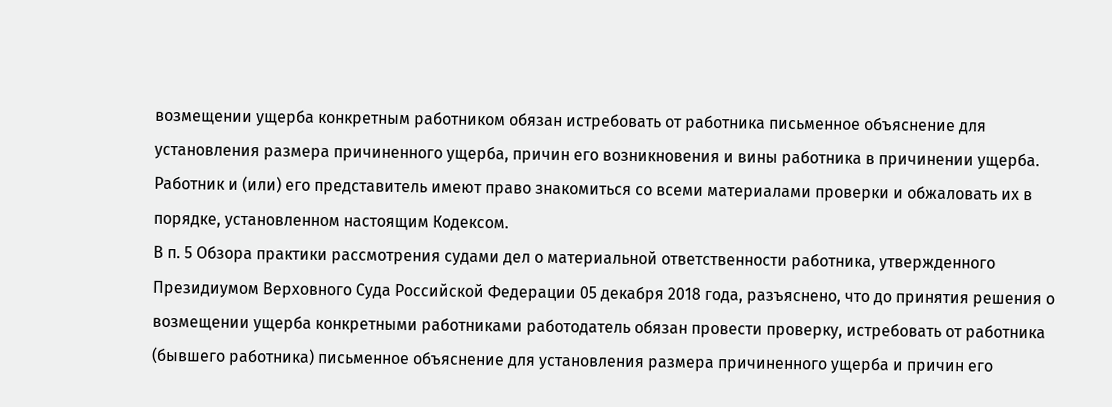возмещении ущерба конкретным работником обязан истребовать от работника письменное объяснение для установления размера причиненного ущерба, причин его возникновения и вины работника в причинении ущерба.
Работник и (или) его представитель имеют право знакомиться со всеми материалами проверки и обжаловать их в порядке, установленном настоящим Кодексом.
В п. 5 Обзора практики рассмотрения судами дел о материальной ответственности работника, утвержденного Президиумом Верховного Суда Российской Федерации 05 декабря 2018 года, разъяснено, что до принятия решения о возмещении ущерба конкретными работниками работодатель обязан провести проверку, истребовать от работника (бывшего работника) письменное объяснение для установления размера причиненного ущерба и причин его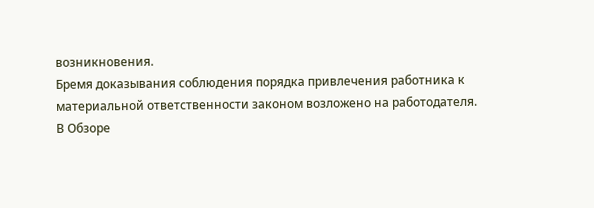возникновения.
Бремя доказывания соблюдения порядка привлечения работника к материальной ответственности законом возложено на работодателя.
В Обзоре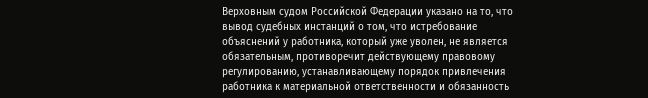Верховным судом Российской Федерации указано на то, что вывод судебных инстанций о том, что истребование объяснений у работника, который уже уволен, не является обязательным, противоречит действующему правовому регулированию, устанавливающему порядок привлечения работника к материальной ответственности и обязанность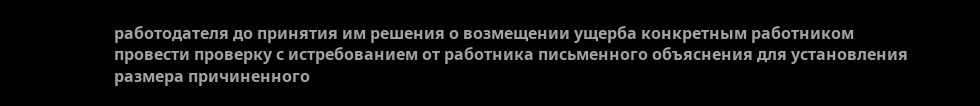работодателя до принятия им решения о возмещении ущерба конкретным работником провести проверку с истребованием от работника письменного объяснения для установления размера причиненного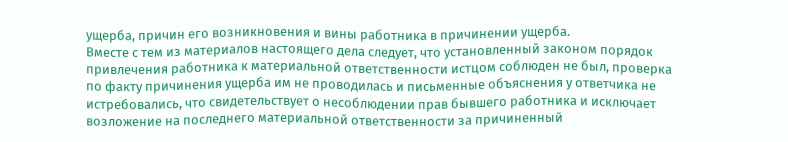ущерба, причин его возникновения и вины работника в причинении ущерба.
Вместе с тем из материалов настоящего дела следует, что установленный законом порядок привлечения работника к материальной ответственности истцом соблюден не был, проверка по факту причинения ущерба им не проводилась и письменные объяснения у ответчика не истребовались, что свидетельствует о несоблюдении прав бывшего работника и исключает возложение на последнего материальной ответственности за причиненный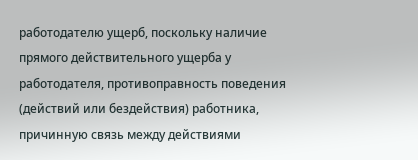работодателю ущерб, поскольку наличие прямого действительного ущерба у работодателя, противоправность поведения (действий или бездействия) работника, причинную связь между действиями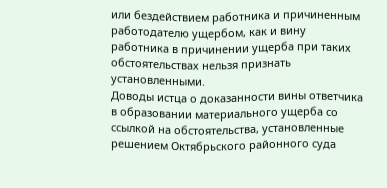или бездействием работника и причиненным работодателю ущербом, как и вину работника в причинении ущерба при таких обстоятельствах нельзя признать установленными.
Доводы истца о доказанности вины ответчика в образовании материального ущерба со ссылкой на обстоятельства, установленные решением Октябрьского районного суда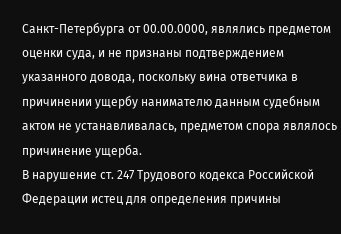Санкт-Петербурга от 00.00.0000, являлись предметом оценки суда, и не признаны подтверждением указанного довода, поскольку вина ответчика в причинении ущербу нанимателю данным судебным актом не устанавливалась, предметом спора являлось причинение ущерба.
В нарушение ст. 247 Трудового кодекса Российской Федерации истец для определения причины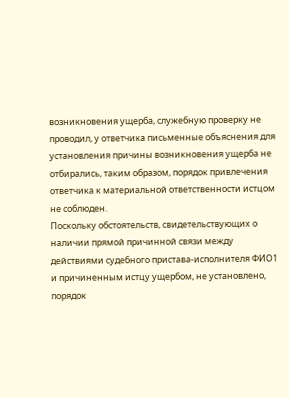возникновения ущерба, служебную проверку не проводил, у ответчика письменные объяснения для установления причины возникновения ущерба не отбирались, таким образом, порядок привлечения ответчика к материальной ответственности истцом не соблюден.
Поскольку обстоятельств, свидетельствующих о наличии прямой причинной связи между действиями судебного пристава-исполнителя ФИО1 и причиненным истцу ущербом, не установлено, порядок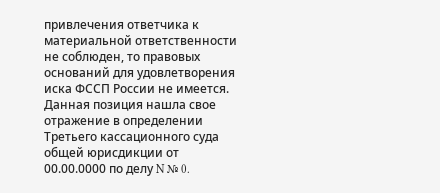привлечения ответчика к материальной ответственности не соблюден, то правовых оснований для удовлетворения иска ФССП России не имеется.
Данная позиция нашла свое отражение в определении Третьего кассационного суда общей юрисдикции от 00.00.0000 по делу N № 0.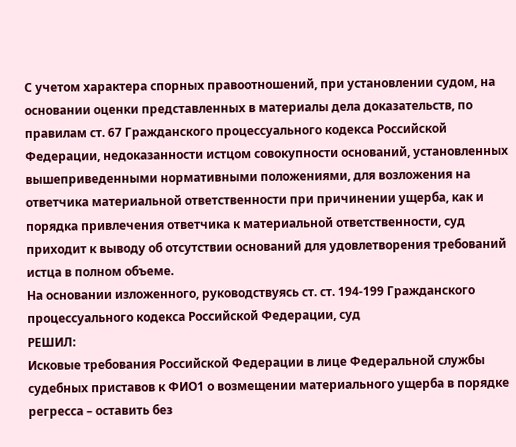С учетом характера спорных правоотношений, при установлении судом, на основании оценки представленных в материалы дела доказательств, по правилам ст. 67 Гражданского процессуального кодекса Российской Федерации, недоказанности истцом совокупности оснований, установленных вышеприведенными нормативными положениями, для возложения на ответчика материальной ответственности при причинении ущерба, как и порядка привлечения ответчика к материальной ответственности, суд приходит к выводу об отсутствии оснований для удовлетворения требований истца в полном объеме.
На основании изложенного, руководствуясь ст. ст. 194-199 Гражданского процессуального кодекса Российской Федерации, суд
РЕШИЛ:
Исковые требования Российской Федерации в лице Федеральной службы судебных приставов к ФИО1 о возмещении материального ущерба в порядке регресса – оставить без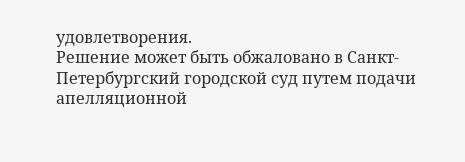удовлетворения.
Решение может быть обжаловано в Санкт-Петербургский городской суд путем подачи апелляционной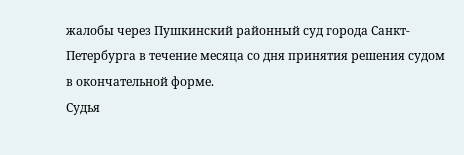жалобы через Пушкинский районный суд города Санкт-Петербурга в течение месяца со дня принятия решения судом в окончательной форме.
Судья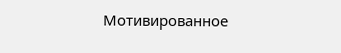Мотивированное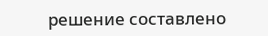решение составлено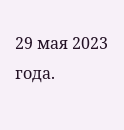29 мая 2023 года.